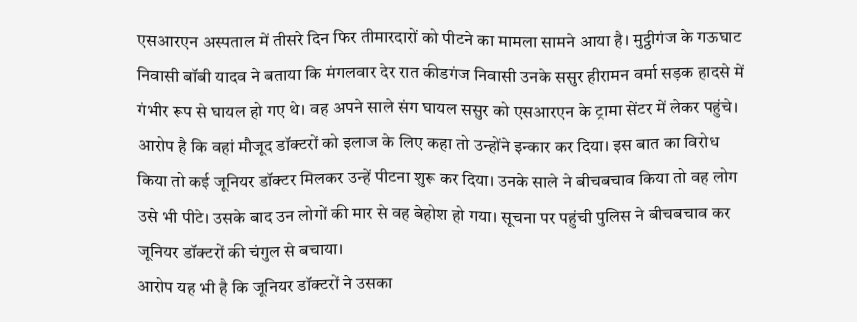एसआरएन अस्पताल में तीसरे दिन फिर तीमारदारों को पीटने का मामला सामने आया है। मुट्ठीगंज के गऊघाट निवासी बॉबी यादव ने बताया कि मंगलवार देर रात कीडगंज निवासी उनके ससुर हीरामन वर्मा सड़क हादसे में गंभीर रूप से घायल हो गए थे। वह अपने साले संग घायल ससुर को एसआरएन के ट्रामा सेंटर में लेकर पहुंचे।
आरोप है कि वहां मौजूद डॉक्टरों को इलाज के लिए कहा तो उन्होंने इन्कार कर दिया। इस बात का विरोध किया तो कई जूनियर डॉक्टर मिलकर उन्हें पीटना शुरू कर दिया। उनके साले ने बीचबचाव किया तो वह लोग उसे भी पीटे। उसके बाद उन लोगों की मार से वह बेहोश हो गया। सूचना पर पहुंची पुलिस ने बीचबचाव कर जूनियर डॉक्टरों की चंगुल से बचाया।
आरोप यह भी है कि जूनियर डॉक्टरों ने उसका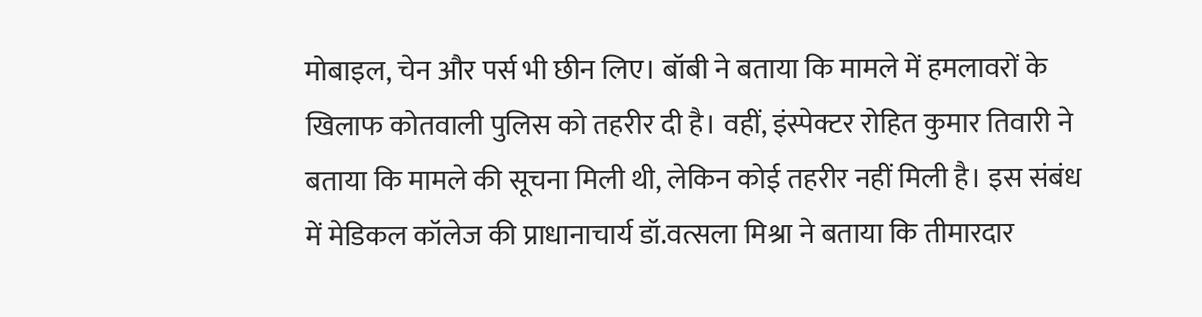मोबाइल, चेन और पर्स भी छीन लिए। बॉबी ने बताया कि मामले में हमलावरों के खिलाफ कोतवाली पुलिस को तहरीर दी है। वहीं, इंस्पेक्टर रोहित कुमार तिवारी ने बताया कि मामले की सूचना मिली थी, लेकिन कोई तहरीर नहीं मिली है। इस संबंध में मेडिकल कॉलेज की प्राधानाचार्य डॉ.वत्सला मिश्रा ने बताया कि तीमारदार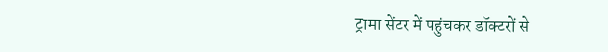ट्रामा सेंटर में पहुंचकर डॉक्टरों से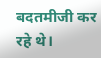बदतमीजी कर रहे थे।